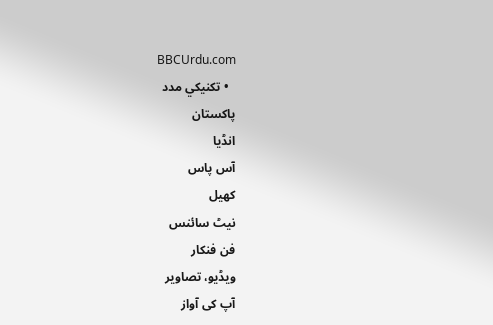BBCUrdu.com
  • تکنيکي مدد
پاکستان
انڈیا
آس پاس
کھیل
نیٹ سائنس
فن فنکار
ویڈیو، تصاویر
آپ کی آواز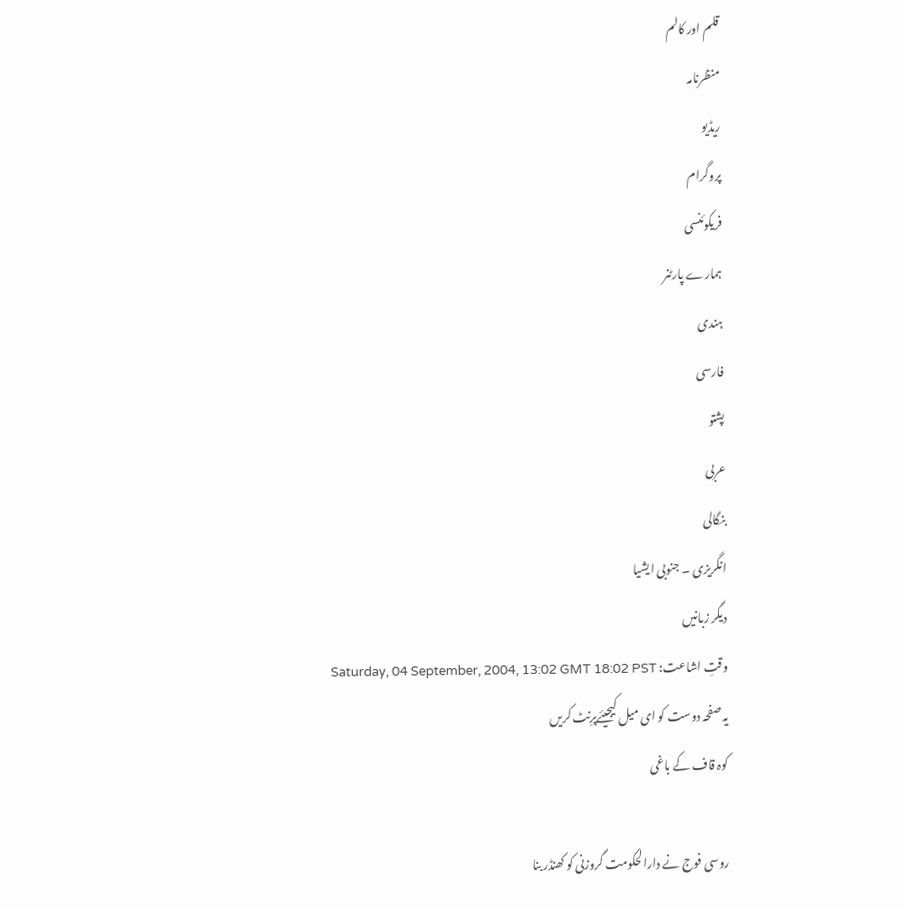قلم اور کالم
منظرنامہ
ریڈیو
پروگرام
فریکوئنسی
ہمارے پارٹنر
ہندی
فارسی
پشتو
عربی
بنگالی
انگریزی ۔ جنوبی ایشیا
دیگر زبانیں
وقتِ اشاعت: Saturday, 04 September, 2004, 13:02 GMT 18:02 PST
یہ صفحہ دوست کو ای میل کیجیئےپرِنٹ کریں
کوہ قاف کے باغی

روسی فوج نے دارالحکومت گروزنی کو کھنڈر بنا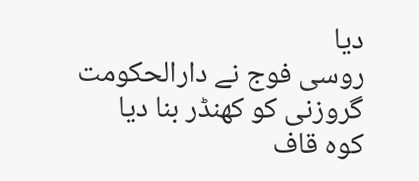دیا
روسی فوج نے دارالحکومت گروزنی کو کھنڈر بنا دیا
کوہ قاف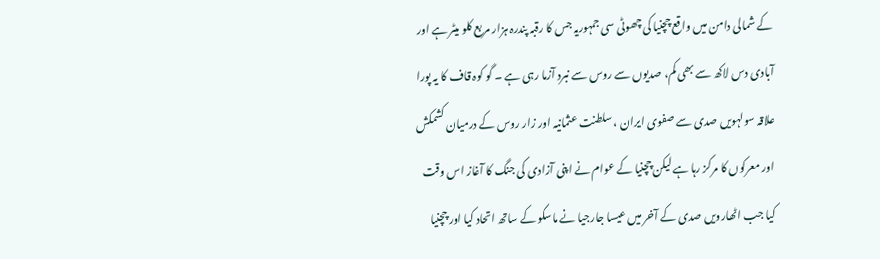کے شمالی دامن میں واقع چچنیا کی چھوٹی سی جمہوریہ جس کا رقبہ پندرہ ہزار مربع کلو میٹر ہے اور آبادی دس لاکھ سے بھی کم، صدیوں سے روس سے نبرد آزما رہی ہے ۔ گو کوہ قاف کا یہ پورا علاقہ سولہویں صدی سے صفوی ایران ، سلطنت عثمانیہ اور زار روس کے درمیان کشمکش اور معرکوں کا مرکز رہا ہے لیکن چچنیا کے عوام نے اپنی آزادی کی جنگ کا آغاز اس وقت کیا جب اٹھارویں صدی کے آخر میں عیسا جارجیا نے ماسکو کے ساتھ اتحاد کیا اور چچنیا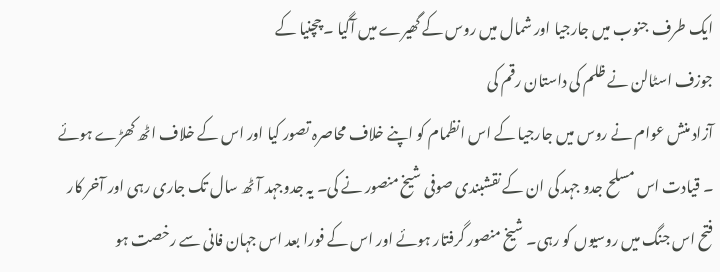ایک طرف جنوب میں جارجیا اور شمال میں روس کے گھیرے میں آگیا ۔ چچنیا کے
جوزف اسٹالن نے ظلم کی داستان رقم کی
آزاد منش عوام نے روس میں جارجیا کے اس انظمام کو اپنے خلاف محاصرہ تصور کیا اور اس کے خلاف اٹھ کھڑے ہوئے ۔ قیادت اس مسلح جدو جہد کی ان کے نقشبندی صوفی شیخ منصور نے کی۔ یہ جدوجہد آٹھ سال تک جاری رہی اور آخر کار فتح اس جنگ میں روسیوں کو رہی۔ شیخ منصور گرفتار ہوئے اور اس کے فورا بعد اس جہان فانی سے رخصت ہو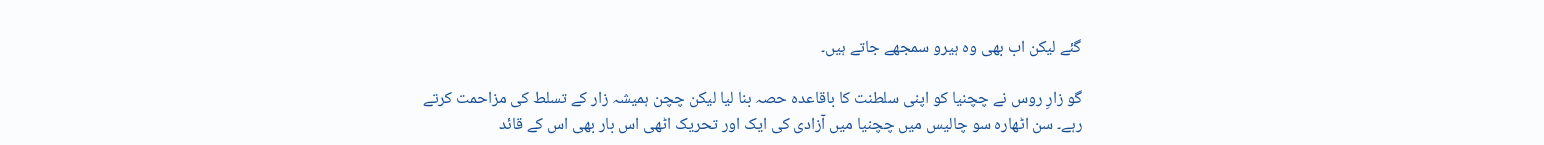گئے لیکن اب بھی وہ ہیرو سمجھے جاتے ہیں۔

گو زارِ روس نے چچنیا کو اپنی سلطنت کا باقاعدہ حصہ بنا لیا لیکن چچن ہمیشہ زار کے تسلط کی مزاحمت کرتے رہے۔ سن اٹھارہ سو چالیس میں چچنیا میں آزادی کی ایک اور تحریک اٹھی اس بار بھی اس کے قائد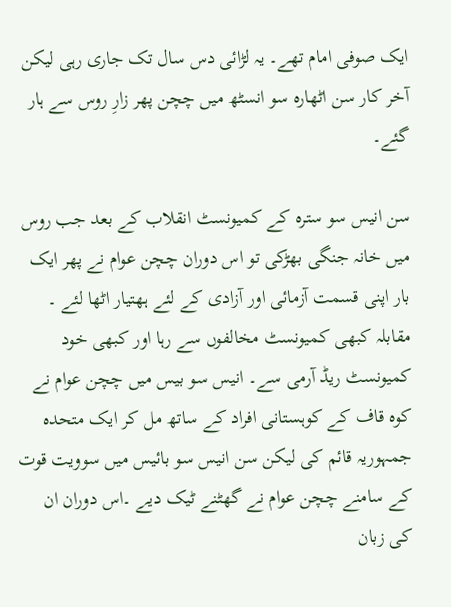ایک صوفی امام تھے۔ یہ لڑائی دس سال تک جاری رہی لیکن آخر کار سن اٹھارہ سو انسٹھ میں چچن پھر زارِ روس سے ہار گئے۔

سن انیس سو سترہ کے کمیونسٹ انقلاب کے بعد جب روس میں خانہ جنگی بھڑکی تو اس دوران چچن عوام نے پھر ایک بار اپنی قسمت آزمائی اور آزادی کے لئے ہھتیار اٹھا لئے ۔ مقابلہ کبھی کمیونسٹ مخالفوں سے رہا اور کبھی خود کمیونسٹ ریڈ آرمی سے۔ انیس سو بیس میں چچن عوام نے کوہ قاف کے کوہستانی افراد کے ساتھ مل کر ایک متحدہ جمہوریہ قائم کی لیکن سن انیس سو بائیس میں سوویت قوت کے سامنے چچن عوام نے گھٹنے ٹیک دیے ۔اس دوران ان کی زبان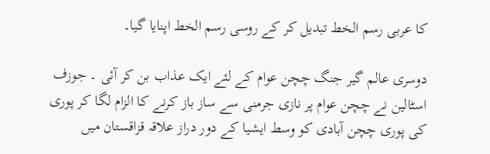کا عربی رسم الخط تبدیل کر کے روسی رسم الخط اپنایا گیا۔

دوسری عالم گیر جنگ چچن عوام کے لئے ایک عذاب بن کر آئی ۔ جوزف اسٹالین نے چچن عوام پر نازی جرمنی سے ساز باز کرنے کا الزام لگا کر پوری کی پوری چچن آبادی کو وسط ایشیا کے دور دراز علاقہ قزاقستان میں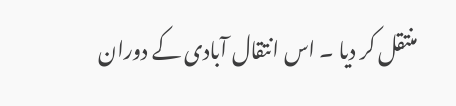منتقل کر دیا ۔ اس انتقال آبادی کے دوران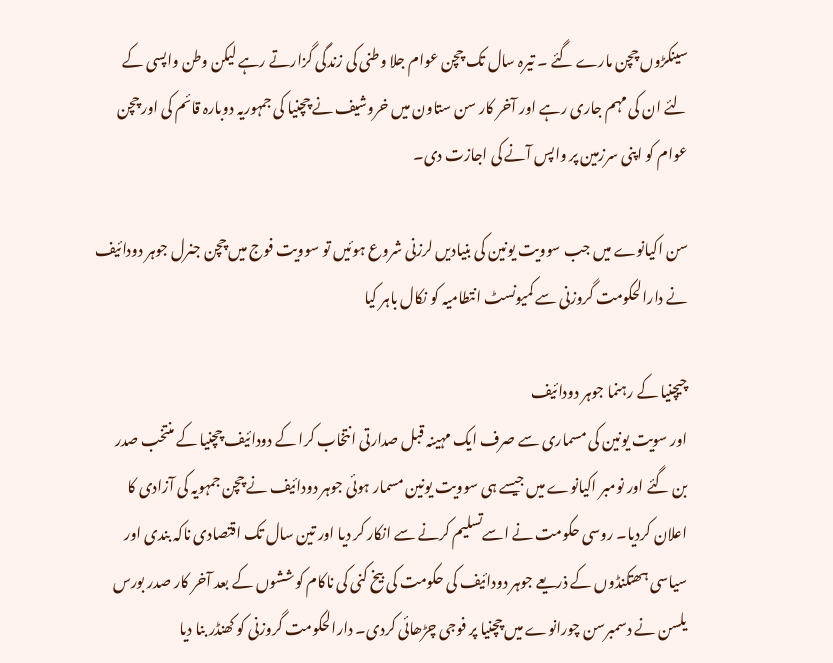سینکڑوں چچن مارے گئے ۔ تیرہ سال تک چچن عوام جلا وطنی کی زندگی گزارتے رہے لیکن وطن واپسی کے لئے ان کی مہم جاری رہے اور آخر کار سن ستاون میں خروشیف نے چچنیا کی جمہوریہ دوبارہ قائم کی اور چچن عوام کو اپنی سرزمین پر واپس آنے کی اجازت دی۔

سن اکیانوے میں جب سوویت یونین کی بنیادیں لرزنی شروع ہوئیں تو سوویت فوج میں چچن جنرل جوہر دودائیف نے دارالحکومت گروزنی سے کمیونسٹ انتطامیہ کو نکال باہر کیا

چیچنیا کے رہنما جوہر دودائیف
اور سویت یونین کی مسماری سے صرف ایک مہینہ قبل صدارتی انتخاب کرا کے دودائیف چچنیا کے منتخب صدر بن گئے اور نومبر اکیانوے میں جیسے ہی سوویت یونین مسمار ہوئی جوہر دودائیف نے چچن جمہویہ کی آزادی کا اعلان کردیا۔ روسی حکومت نے اسےتسلیم کرنے سے انکار کر دیا اور تین سال تک اقتصادی ناکہ بندی اور سیاسی ہھتکنڈوں کے ذریعے جوہر دودائیف کی حکومت کی بیخ کنی کی ناکام کوششوں کے بعد آخر کار صدر بورس یلسن نے دسمبرسن چورانوے میں چچنیا پر فوجی چڑھائی کردی۔ دارالحکومت گروزنی کو کھنڈر بنا دیا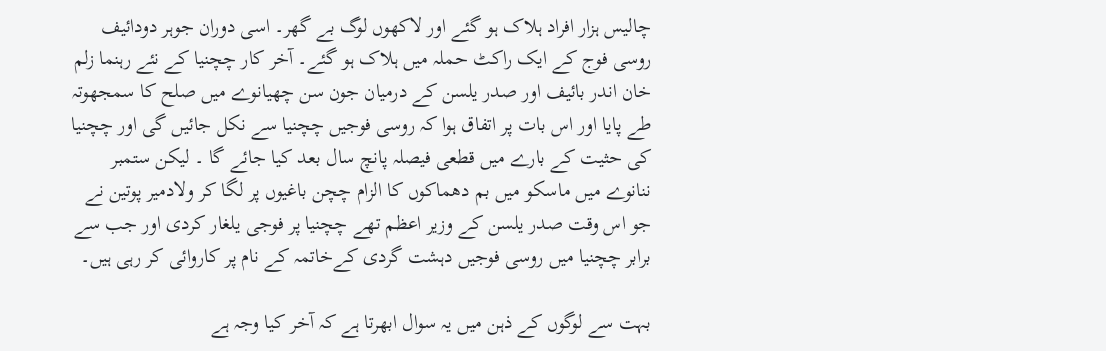چالیس ہزار افراد ہلاک ہو گئے اور لاکھوں لوگ بے گھر۔ اسی دوران جوہر دودائیف روسی فوج کے ایک راکٹ حملہ میں ہلاک ہو گئے۔ آخر کار چچنیا کے نئے رہنما زلم خان اندر بائیف اور صدر یلسن کے درمیان جون سن چھیانوے میں صلح کا سمجھوتہ طے پایا اور اس بات پر اتفاق ہوا کہ روسی فوجیں چچنیا سے نکل جائیں گی اور چچنیا کی حثیت کے بارے میں قطعی فیصلہ پانچ سال بعد کیا جائے گا ۔ لیکن ستمبر ننانوے میں ماسکو میں بم دھماکوں کا الزام چچن باغیوں پر لگا کر ولادمیر پوتین نے جو اس وقت صدر یلسن کے وزیر اعظم تھے چچنیا پر فوجی یلغار کردی اور جب سے برابر چچنیا میں روسی فوجیں دہشت گردی کےخاتمہ کے نام پر کاروائی کر رہی ہیں۔

بہت سے لوگوں کے ذہن میں یہ سوال ابھرتا ہے کہ آخر کیا وجہ ہے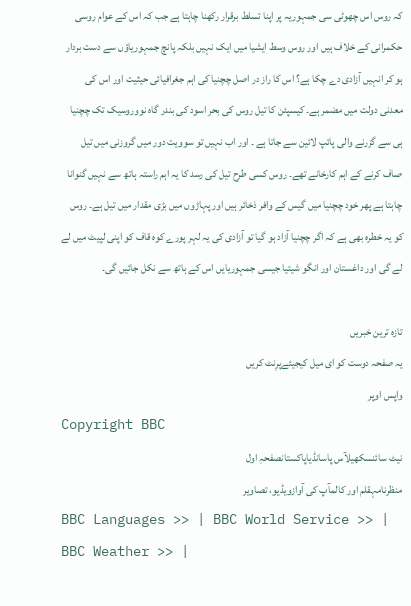کہ روس اس چھوٹی سی جمہوریہ پر اپنا تسلط برقرار رکھنا چاہتا ہے جب کہ اس کے عوام روسی حکمرانی کے خلاف ہیں اور روس وسط ایشیا میں ایک نہیں بلکہ پانچ جمہوریاؤں سے دست بردار ہو کر انہیں آزادی دے چکا ہے؟ اس کا راز در اصل چچنیا کی اہم جغرافیائی حیثیت اور اس کی معدنی دولت میں مضمر ہے۔ کیسپئن کا تیل روس کی بحر اسود کی بندر گاہ نووروسیک تک چچنیا ہی سے گزرنے والی پائپ لائین سے جاتا ہے ۔ اور اب نہیں تو سوویت دور میں گروزنی میں تیل صاف کرنے کے اہم کارخانے تھے۔ روس کسی طرح تیل کی رسد کا یہ اہم راستہ ہاتھ سے نہیں گنوانا چاہتا ہے پھر خود چچنیا میں گیس کے وافر ذخائر ہیں اور پہاڑوں میں بڑی مقدار میں تیل ہے۔ روس کو یہ خطرہ بھی ہے کہ اگر چچنیا آزاد ہو گیا تو آزادی کی یہ لہر پورے کوہ قاف کو اپنی لپیٹ میں لے لے گی اور داغستان اور انگو شیتیا جیسی جمہوریایں اس کے ہاتھ سے نکل جائیں گی۔

تازہ ترین خبریں
یہ صفحہ دوست کو ای میل کیجیئےپرِنٹ کریں
واپس اوپر
Copyright BBC
نیٹ سائنسکھیلآس پاسانڈیاپاکستانصفحہِ اول
منظرنامہقلم اور کالمآپ کی آوازویڈیو، تصاویر
BBC Languages >> | BBC World Service >> | BBC Weather >> |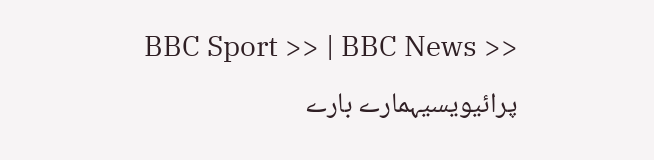BBC Sport >> | BBC News >>
پرائیویسیہمارے بارے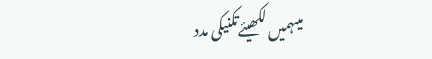میںہمیں لکھیئےتکنیکی مدد